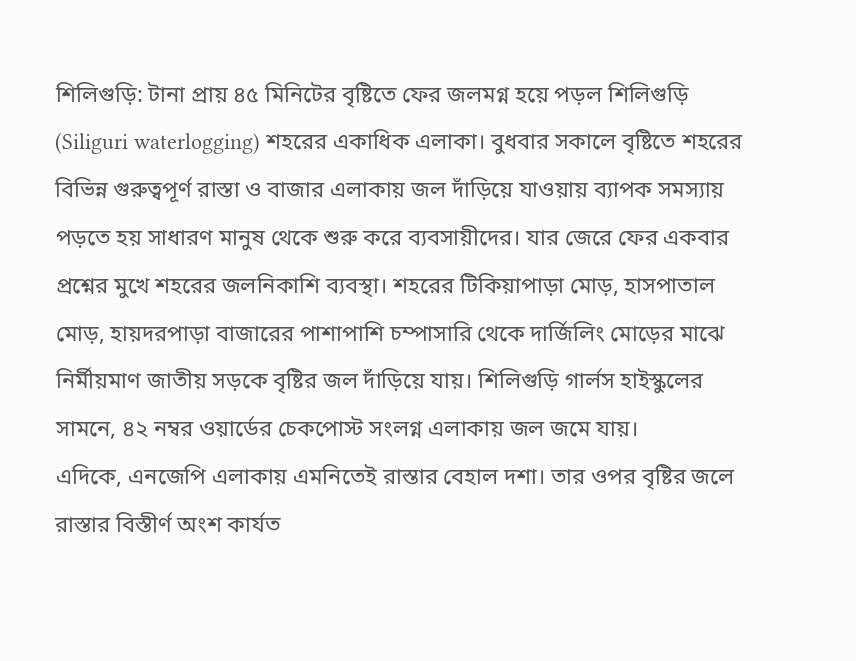শিলিগুড়ি: টানা প্রায় ৪৫ মিনিটের বৃষ্টিতে ফের জলমগ্ন হয়ে পড়ল শিলিগুড়ি (Siliguri waterlogging) শহরের একাধিক এলাকা। বুধবার সকালে বৃষ্টিতে শহরের বিভিন্ন গুরুত্বপূর্ণ রাস্তা ও বাজার এলাকায় জল দাঁড়িয়ে যাওয়ায় ব্যাপক সমস্যায় পড়তে হয় সাধারণ মানুষ থেকে শুরু করে ব্যবসায়ীদের। যার জেরে ফের একবার প্রশ্নের মুখে শহরের জলনিকাশি ব্যবস্থা। শহরের টিকিয়াপাড়া মোড়, হাসপাতাল মোড়, হায়দরপাড়া বাজারের পাশাপাশি চম্পাসারি থেকে দার্জিলিং মোড়ের মাঝে নির্মীয়মাণ জাতীয় সড়কে বৃষ্টির জল দাঁড়িয়ে যায়। শিলিগুড়ি গার্লস হাইস্কুলের সামনে, ৪২ নম্বর ওয়ার্ডের চেকপোস্ট সংলগ্ন এলাকায় জল জমে যায়।
এদিকে, এনজেপি এলাকায় এমনিতেই রাস্তার বেহাল দশা। তার ওপর বৃষ্টির জলে রাস্তার বিস্তীর্ণ অংশ কার্যত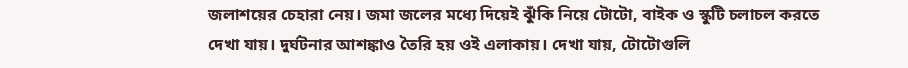জলাশয়ের চেহারা নেয়। জমা জলের মধ্যে দিয়েই ঝুঁকি নিয়ে টোটো, বাইক ও স্কুটি চলাচল করতে দেখা যায়। দুর্ঘটনার আশঙ্কাও তৈরি হয় ওই এলাকায়। দেখা যায়, টোটোগুলি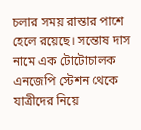চলার সময় রাস্তার পাশে হেলে রয়েছে। সন্তোষ দাস নামে এক টোটোচালক এনজেপি স্টেশন থেকে যাত্রীদের নিয়ে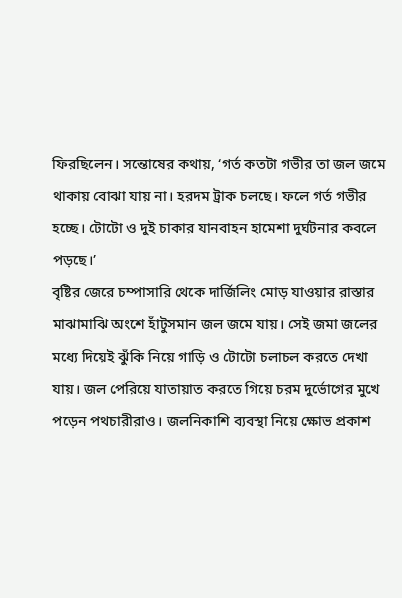ফিরছিলেন। সন্তোষের কথায়, ‘গর্ত কতটা গভীর তা জল জমে থাকায় বোঝা যায় না। হরদম ট্রাক চলছে। ফলে গর্ত গভীর হচ্ছে। টোটো ও দুই চাকার যানবাহন হামেশা দুর্ঘটনার কবলে পড়ছে।’
বৃষ্টির জেরে চম্পাসারি থেকে দার্জিলিং মোড় যাওয়ার রাস্তার মাঝামাঝি অংশে হাঁটুসমান জল জমে যায়। সেই জমা জলের মধ্যে দিয়েই ঝুঁকি নিয়ে গাড়ি ও টোটো চলাচল করতে দেখা যায়। জল পেরিয়ে যাতায়াত করতে গিয়ে চরম দুর্ভোগের মুখে পড়েন পথচারীরাও। জলনিকাশি ব্যবস্থা নিয়ে ক্ষোভ প্রকাশ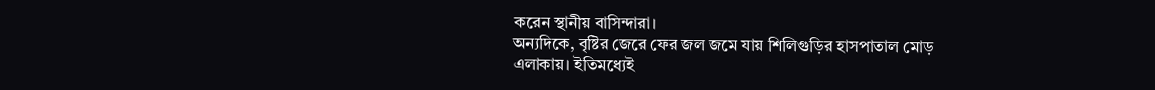করেন স্থানীয় বাসিন্দারা।
অন্যদিকে, বৃষ্টির জেরে ফের জল জমে যায় শিলিগুড়ির হাসপাতাল মোড় এলাকায়। ইতিমধ্যেই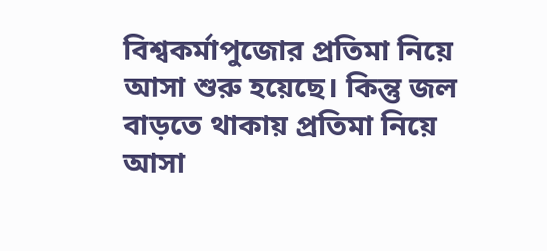বিশ্বকর্মাপুজোর প্রতিমা নিয়ে আসা শুরু হয়েছে। কিন্তু জল বাড়তে থাকায় প্রতিমা নিয়ে আসা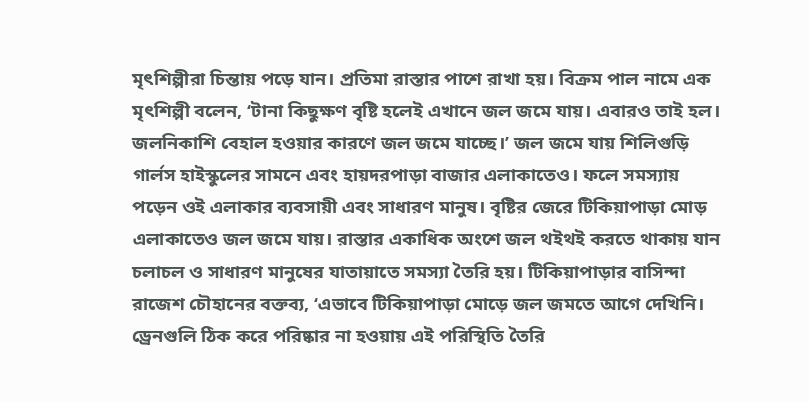মৃৎশিল্পীরা চিন্তায় পড়ে যান। প্রতিমা রাস্তার পাশে রাখা হয়। বিক্রম পাল নামে এক মৃৎশিল্পী বলেন, ‘টানা কিছুক্ষণ বৃষ্টি হলেই এখানে জল জমে যায়। এবারও তাই হল। জলনিকাশি বেহাল হওয়ার কারণে জল জমে যাচ্ছে।’ জল জমে যায় শিলিগুড়ি গার্লস হাইস্কুলের সামনে এবং হায়দরপাড়া বাজার এলাকাতেও। ফলে সমস্যায় পড়েন ওই এলাকার ব্যবসায়ী এবং সাধারণ মানুষ। বৃষ্টির জেরে টিকিয়াপাড়া মোড় এলাকাতেও জল জমে যায়। রাস্তার একাধিক অংশে জল থইথই করতে থাকায় যান চলাচল ও সাধারণ মানুষের যাতায়াতে সমস্যা তৈরি হয়। টিকিয়াপাড়ার বাসিন্দা রাজেশ চৌহানের বক্তব্য, ‘এভাবে টিকিয়াপাড়া মোড়ে জল জমতে আগে দেখিনি। ড্রেনগুলি ঠিক করে পরিষ্কার না হওয়ায় এই পরিস্থিতি তৈরি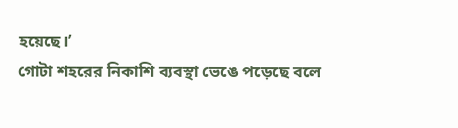হয়েছে।’
গোটা শহরের নিকাশি ব্যবস্থা ভেঙে পড়েছে বলে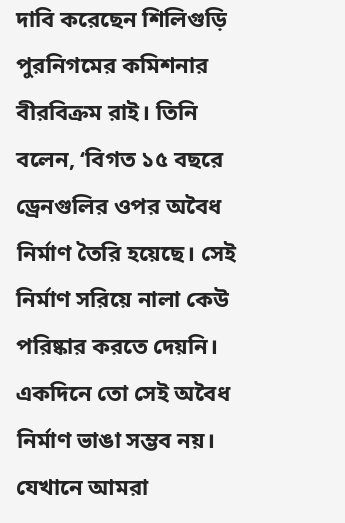দাবি করেছেন শিলিগুড়ি পুরনিগমের কমিশনার বীরবিক্রম রাই। তিনি বলেন, ‘বিগত ১৫ বছরে ড্রেনগুলির ওপর অবৈধ নির্মাণ তৈরি হয়েছে। সেই নির্মাণ সরিয়ে নালা কেউ পরিষ্কার করতে দেয়নি। একদিনে তো সেই অবৈধ নির্মাণ ভাঙা সম্ভব নয়। যেখানে আমরা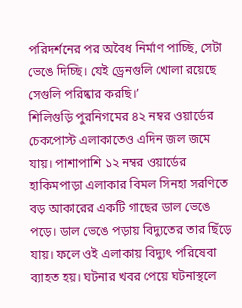পরিদর্শনের পর অবৈধ নির্মাণ পাচ্ছি, সেটা ভেঙে দিচ্ছি। যেই ড্রেনগুলি খোলা রয়েছে সেগুলি পরিষ্কার করছি।’
শিলিগুড়ি পুরনিগমের ৪২ নম্বর ওয়ার্ডের চেকপোস্ট এলাকাতেও এদিন জল জমে যায়। পাশাপাশি ১২ নম্বর ওয়ার্ডের হাকিমপাড়া এলাকার বিমল সিনহা সরণিতে বড় আকারের একটি গাছের ডাল ভেঙে পড়ে। ডাল ভেঙে পড়ায় বিদ্যুতের তার ছিঁড়ে যায়। ফলে ওই এলাকায় বিদ্যুৎ পরিষেবা ব্যাহত হয়। ঘটনার খবর পেয়ে ঘটনাস্থলে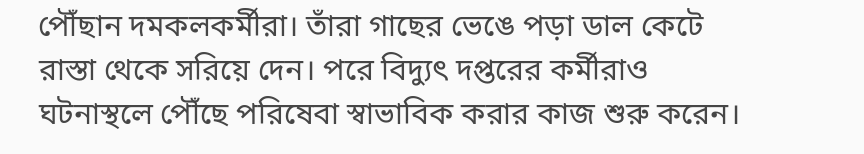পৌঁছান দমকলকর্মীরা। তাঁরা গাছের ভেঙে পড়া ডাল কেটে রাস্তা থেকে সরিয়ে দেন। পরে বিদ্যুৎ দপ্তরের কর্মীরাও ঘটনাস্থলে পৌঁছে পরিষেবা স্বাভাবিক করার কাজ শুরু করেন।